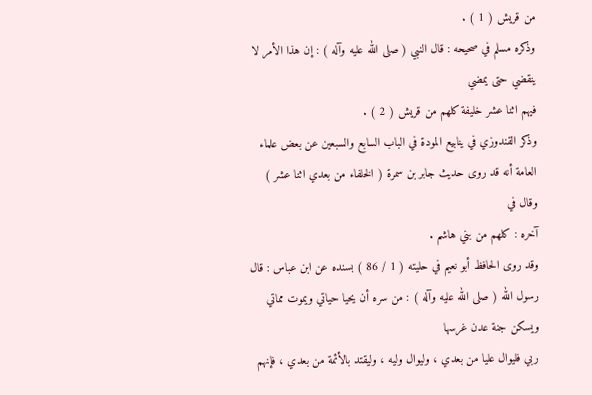من قريش ( 1 ) .
وذكره مسلم في صحيحه : قال النبي ( صلى الله عليه وآله ) : إن هذا الأمر لا ينقضي حتى يمضي
فيهم اثنا عشر خليفة كلهم من قريش ( 2 ) .
وذكر القندوزي في ينابيع المودة في الباب السابع والسبعين عن بعض علماء
العامة أنه قد روى حديث جابر بن سمرة ( الخلفاء من بعدي اثنا عشر ) وقال في
آخره : كلهم من بني هاشم .
وقد روى الحافظ أبو نعيم في حليته ( 1 / 86 ) بسنده عن ابن عباس : قال
رسول الله ( صلى الله عليه وآله ) : من سره أن يحيا حياتي ويموت مماتي ويسكن جنة عدن غرسها
ربي فليوال عليا من بعدي ، وليوال وليه ، وليقتد بالأئمة من بعدي ، فإنهم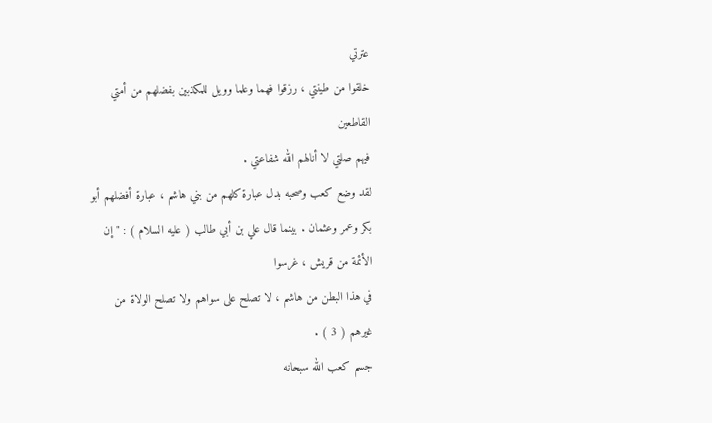عترتي
خلقوا من طينتي ، رزقوا فهما وعلما وويل للمكذبين بفضلهم من أمتي القاطعين
فيهم صلتي لا أنالهم الله شفاعتي .
لقد وضع كعب وصحبه بدل عبارة كلهم من بني هاشم ، عبارة أفضلهم أبو
بكر وعمر وعثمان . بينما قال علي بن أبي طالب ( عليه السلام ) : " إن الأئمة من قريش ، غرسوا
في هذا البطن من هاشم ، لا تصلح على سواهم ولا تصلح الولاة من غيرهم ( 3 ) .
جسم كعب الله سبحانه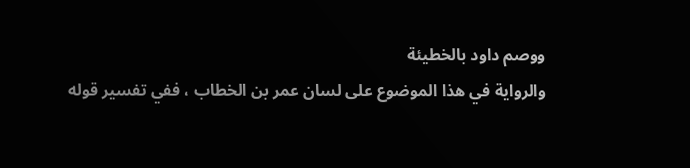ووصم داود بالخطيئة
والرواية في هذا الموضوع على لسان عمر بن الخطاب ، ففي تفسير قوله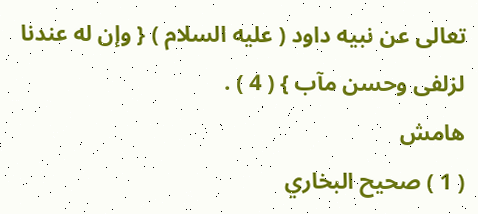تعالى عن نبيه داود ( عليه السلام ) { وإن له عندنا لزلفى وحسن مآب } ( 4 ) .
هامش
( 1 ) صحيح البخاري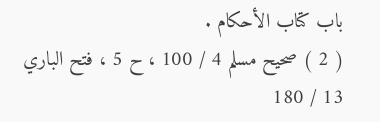باب كتاب الأحكام .
( 2 ) صحيح مسلم 4 / 100 ، ح 5 ، فتح الباري 13 / 180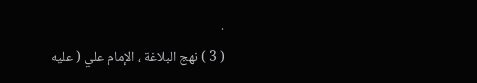.
( 3 ) نهج البلاغة ، الإمام علي ( عليه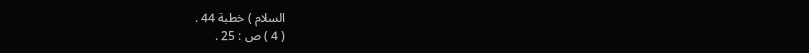السلام ) خطبة 44 .
( 4 ) ص : 25 .